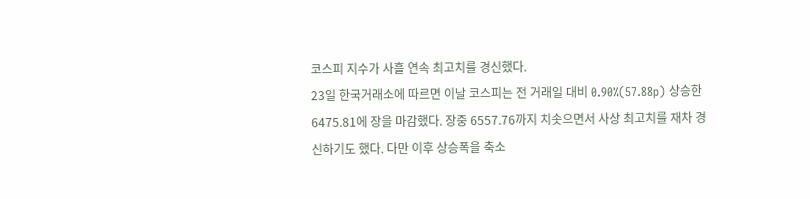코스피 지수가 사흘 연속 최고치를 경신했다.
23일 한국거래소에 따르면 이날 코스피는 전 거래일 대비 0.90%(57.88p) 상승한 6475.81에 장을 마감했다. 장중 6557.76까지 치솟으면서 사상 최고치를 재차 경신하기도 했다. 다만 이후 상승폭을 축소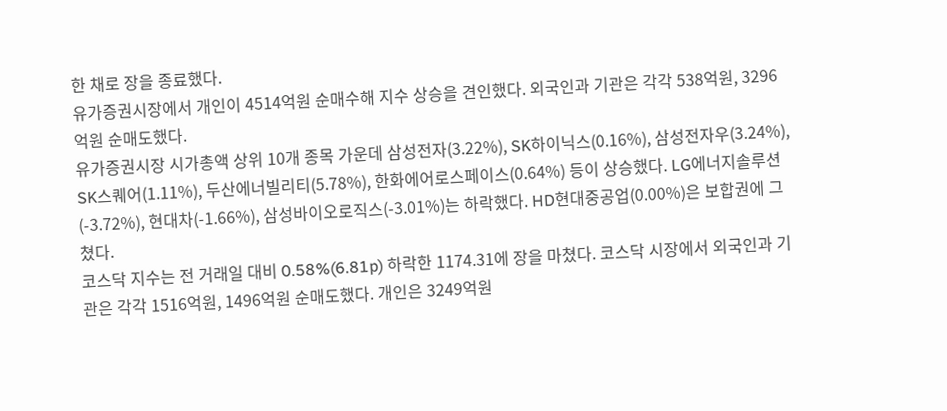한 채로 장을 종료했다.
유가증권시장에서 개인이 4514억원 순매수해 지수 상승을 견인했다. 외국인과 기관은 각각 538억원, 3296억원 순매도했다.
유가증권시장 시가총액 상위 10개 종목 가운데 삼성전자(3.22%), SK하이닉스(0.16%), 삼성전자우(3.24%), SK스퀘어(1.11%), 두산에너빌리티(5.78%), 한화에어로스페이스(0.64%) 등이 상승했다. LG에너지솔루션(-3.72%), 현대차(-1.66%), 삼성바이오로직스(-3.01%)는 하락했다. HD현대중공업(0.00%)은 보합권에 그쳤다.
코스닥 지수는 전 거래일 대비 0.58%(6.81p) 하락한 1174.31에 장을 마쳤다. 코스닥 시장에서 외국인과 기관은 각각 1516억원, 1496억원 순매도했다. 개인은 3249억원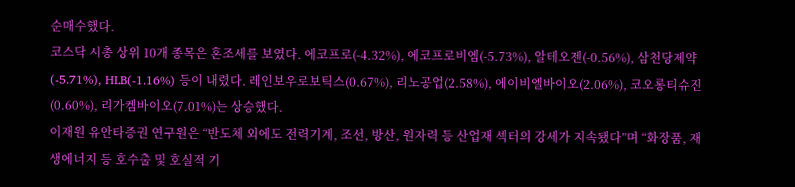순매수했다.
코스닥 시총 상위 10개 종목은 혼조세를 보였다. 에코프로(-4.32%), 에코프로비엠(-5.73%), 알테오젠(-0.56%), 삼천당제약(-5.71%), HLB(-1.16%) 등이 내렸다. 레인보우로보틱스(0.67%), 리노공업(2.58%), 에이비엘바이오(2.06%), 코오롱티슈진(0.60%), 리가켐바이오(7.01%)는 상승했다.
이재원 유안타증권 연구원은 “반도체 외에도 전력기계, 조선, 방산, 원자력 등 산업재 섹터의 강세가 지속됐다”며 “화장품, 재생에너지 등 호수출 및 호실적 기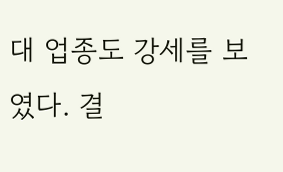대 업종도 강세를 보였다. 결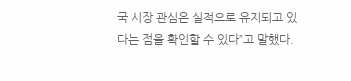국 시장 관심은 실적으로 유지되고 있다는 점을 확인할 수 있다”고 말했다.